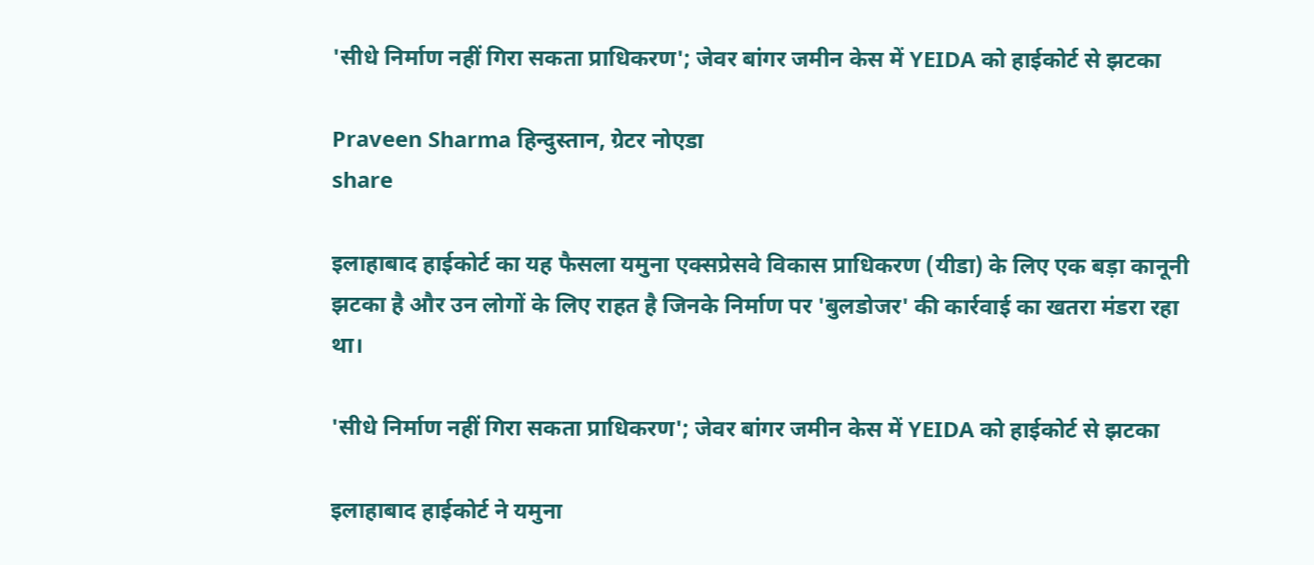'सीधे निर्माण नहीं गिरा सकता प्राधिकरण'; जेवर बांगर जमीन केस में YEIDA को हाईकोर्ट से झटका

Praveen Sharma हिन्दुस्तान, ग्रेटर नोएडा
share

इलाहाबाद हाईकोर्ट का यह फैसला यमुना एक्सप्रेसवे विकास प्राधिकरण (यीडा) के लिए एक बड़ा कानूनी झटका है और उन लोगों के लिए राहत है जिनके निर्माण पर 'बुलडोजर' की कार्रवाई का खतरा मंडरा रहा था।

'सीधे निर्माण नहीं गिरा सकता प्राधिकरण'; जेवर बांगर जमीन केस में YEIDA को हाईकोर्ट से झटका

इलाहाबाद हाईकोर्ट ने यमुना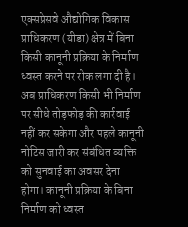एक्सप्रेसवे औद्योगिक विकास प्राधिकरण (यीडा) क्षेत्र में बिना किसी कानूनी प्रक्रिया के निर्माण ध्वस्त करने पर रोक लगा दी है। अब प्राधिकरण किसी भी निर्माण पर सीधे तोड़फोड़ की कार्रवाई नहीं कर सकेगा और पहले कानूनी नोटिस जारी कर संबंधित व्यक्ति को सुनवाई का अवसर देना होगा। कानूनी प्रक्रिया के बिना निर्माण को ध्वस्त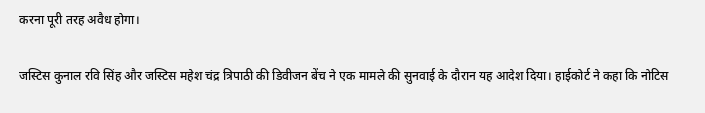करना पूरी तरह अवैध होगा।

जस्टिस कुनाल रवि सिंह और जस्टिस महेश चंद्र त्रिपाठी की डिवीजन बेंच ने एक मामले की सुनवाई के दौरान यह आदेश दिया। हाईकोर्ट ने कहा कि नोटिस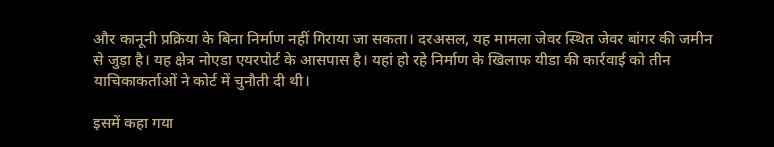और कानूनी प्रक्रिया के बिना निर्माण नहीं गिराया जा सकता। दरअसल, यह मामला जेवर स्थित जेवर बांगर की जमीन से जुड़ा है। यह क्षेत्र नोएडा एयरपोर्ट के आसपास है। यहां हो रहे निर्माण के खिलाफ यीडा की कार्रवाई को तीन याचिकाकर्ताओं ने कोर्ट में चुनौती दी थी।

इसमें कहा गया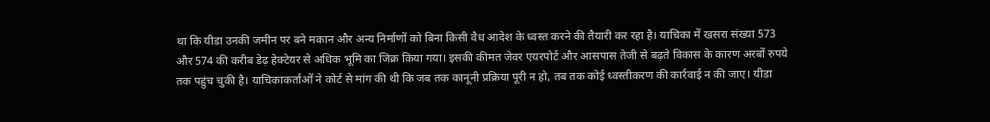था कि यीडा उनकी जमीन पर बने मकान और अन्य निर्माणों को बिना किसी वैध आदेश के ध्वस्त करने की तैयारी कर रहा है। याचिका में खसरा संख्या 573 और 574 की करीब डेढ़ हेक्टेयर से अधिक भूमि का जिक्र किया गया। इसकी कीमत जेवर एयरपोर्ट और आसपास तेजी से बढ़ते विकास के कारण अरबों रुपये तक पहुंच चुकी है। याचिकाकर्ताओं ने कोर्ट से मांग की थी कि जब तक कानूनी प्रक्रिया पूरी न हो, तब तक कोई ध्वस्तीकरण की कार्रवाई न की जाए। यीडा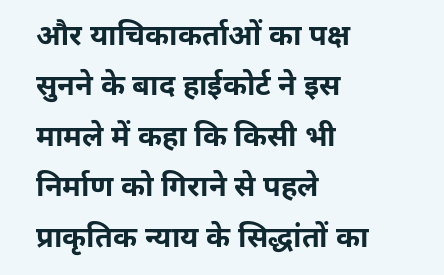और याचिकाकर्ताओं का पक्ष सुनने के बाद हाईकोर्ट ने इस मामले में कहा कि किसी भी निर्माण को गिराने से पहले प्राकृतिक न्याय के सिद्धांतों का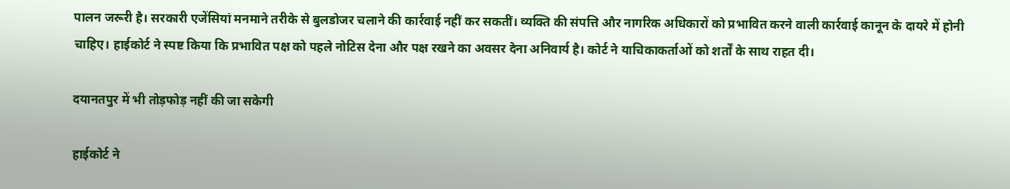पालन जरूरी है। सरकारी एजेंसियां मनमाने तरीके से बुलडोजर चलाने की कार्रवाई नहीं कर सकतीं। व्यक्ति की संपत्ति और नागरिक अधिकारों को प्रभावित करने वाली कार्रवाई कानून के दायरे में होनी चाहिए। हाईकोर्ट ने स्पष्ट किया कि प्रभावित पक्ष को पहले नोटिस देना और पक्ष रखने का अवसर देना अनिवार्य है। कोर्ट ने याचिकाकर्ताओं को शर्तों के साथ राहत दी।

दयानतपुर में भी तोड़फोड़ नहीं की जा सकेगी

हाईकोर्ट ने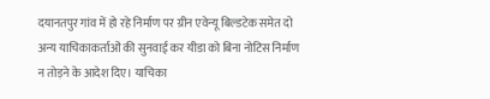दयानतपुर गांव में हो रहे निर्माण पर ग्रीन एवेन्यू बिल्डटेक समेत दो अन्य याचिकाकर्ताओं की सुनवाई कर यीडा को बिना नोटिस निर्माण न तोड़ने के आदेश दिए। याचिका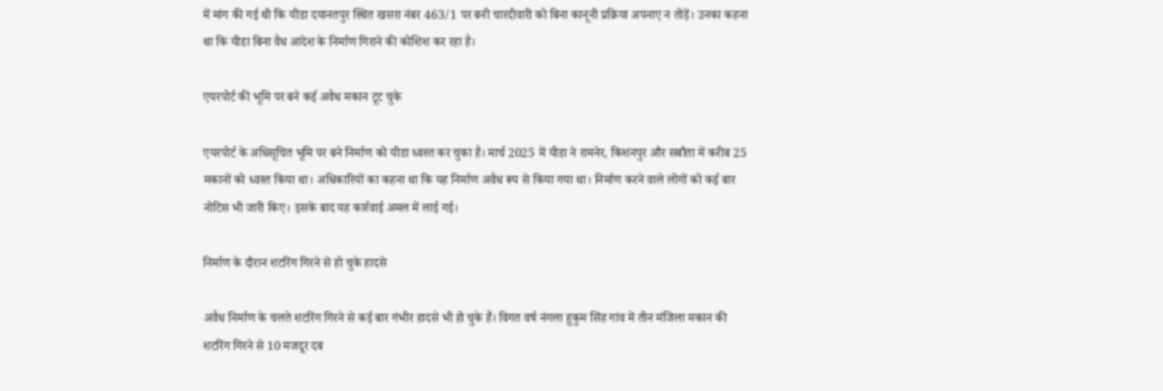में मांग की गई थी कि यीडा दयानतपुर स्थित खसरा नंबर 463/1 पर बनी चारदीवारी को बिना कानूनी प्रक्रिया अपनाए न तोड़ें। उनका कहना था कि यीडा बिना वैध आदेश के निर्माण गिराने की कोशिश कर रहा है।

एयरपोर्ट की भूमि पर बने कई अवैध मकान टूट चुके

एयरपोर्ट के अधिसूचित भूमि पर बने निर्माण को यीडा ध्वस्त कर चुका है। मार्च 2025 में यीडा ने रामनेर, किशनपुर और सबौता में करीब 25 मकानों को ध्वस्त किया था। अधिकारियों का कहना था कि यह निर्माण अवैध रूप से किया गया था। निर्माण करने वाले लोगों को कई बार नोटिस भी जारी किए। इसके बाद यह कार्रवाई अमल में लाई गई।

निर्माण के दौरान शटरिंग गिरने से हो चुके हादसे

अवैध निर्माण के चलते शटरिंग गिरने से कई बार गंभीर हादसे भी हो चुके हैं। विगत वर्ष नंगला हुकुम सिंह गांव में तीन मंजिला मकान की शटरिंग गिरने से 10 मजदूर दब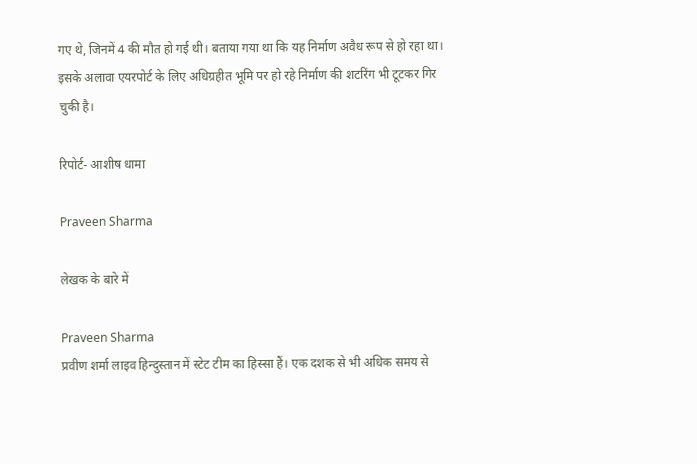गए थे, जिनमें 4 की मौत हो गई थी। बताया गया था कि यह निर्माण अवैध रूप से हो रहा था। इसके अलावा एयरपोर्ट के लिए अधिग्रहीत भूमि पर हो रहे निर्माण की शटरिंग भी टूटकर गिर चुकी है।

रिपोर्ट- आशीष धामा

Praveen Sharma

लेखक के बारे में

Praveen Sharma
प्रवीण शर्मा लाइव हिन्दुस्तान में स्टेट टीम का हिस्सा हैं। एक दशक से भी अधिक समय से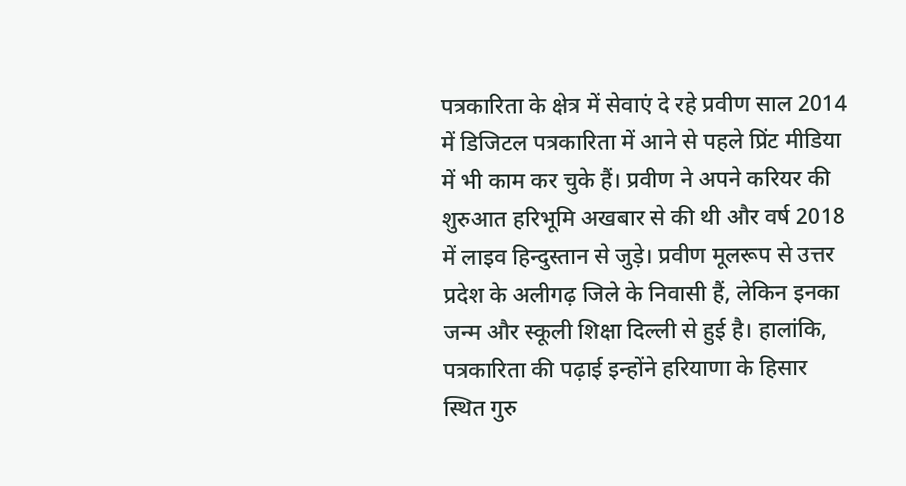पत्रकारिता के क्षेत्र में सेवाएं दे रहे प्रवीण साल 2014 में डिजिटल पत्रकारिता में आने से पहले प्रिंट मीडिया में भी काम कर चुके हैं। प्रवीण ने अपने करियर की शुरुआत हरिभूमि अखबार से की थी और वर्ष 2018 में लाइव हिन्दुस्तान से जुड़े। प्रवीण मूलरूप से उत्तर प्रदेश के अलीगढ़ जिले के निवासी हैं, लेकिन इनका जन्म और स्कूली शिक्षा दिल्ली से हुई है। हालांकि, पत्रकारिता की पढ़ाई इन्होंने हरियाणा के हिसार स्थित गुरु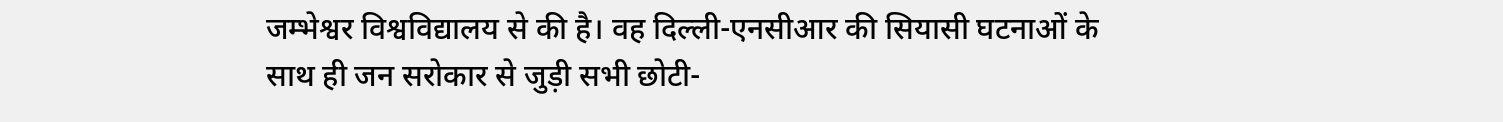जम्भेश्वर विश्वविद्यालय से की है। वह दिल्ली-एनसीआर की सियासी घटनाओं के साथ ही जन सरोकार से जुड़ी सभी छोटी-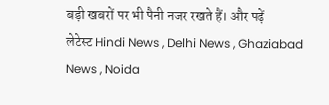बड़ी खबरों पर भी पैनी नजर रखते हैं। और पढ़ें
लेटेस्ट Hindi News , Delhi News , Ghaziabad News , Noida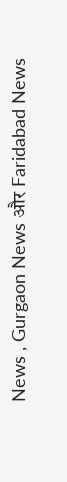News , Gurgaon News और Faridabad News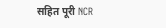सहित पूरी NCR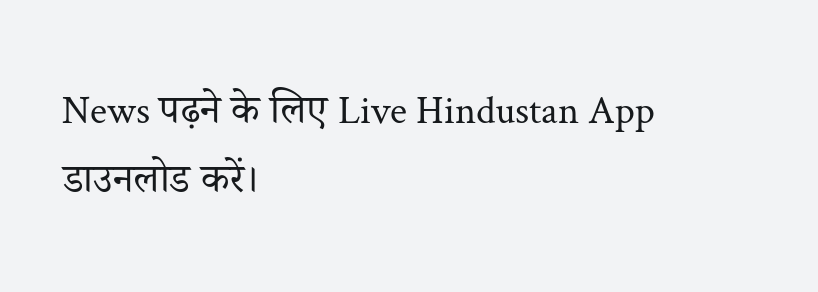News पढ़ने के लिए Live Hindustan App डाउनलोड करें।